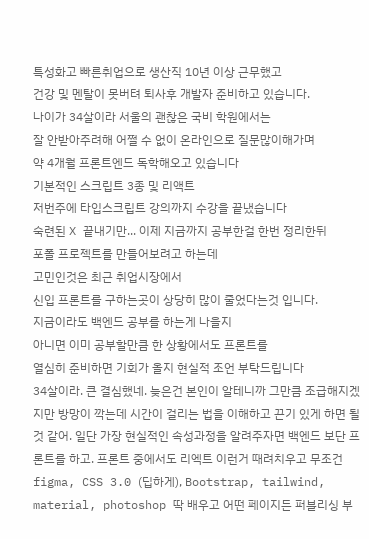특성화고 빠른취업으로 생산직 10년 이상 근무했고
건강 및 멘탈이 못버텨 퇴사후 개발자 준비하고 있습니다.
나이가 34살이라 서울의 괜찮은 국비 학원에서는
잘 안받아주려해 어쩔 수 없이 온라인으로 질문많이해가며
약 4개월 프론트엔드 독학해오고 있습니다
기본적인 스크립트 3종 및 리액트
저번주에 타입스크립트 강의까지 수강을 끝냈습니다
숙련된 X 끝내기만... 이제 지금까지 공부한걸 한번 정리한뒤
포폴 프로젝트를 만들어보려고 하는데
고민인것은 최근 취업시장에서
신입 프론트를 구하는곳이 상당히 많이 줄었다는것 입니다.
지금이라도 백엔드 공부를 하는게 나을지
아니면 이미 공부할만큼 한 상황에서도 프론트를
열심히 준비하면 기회가 올지 현실적 조언 부탁드립니다
34살이라. 큰 결심했네. 늦은건 본인이 알테니까 그만큼 조급해지겠지만 방망이 깍는데 시간이 걸리는 법을 이해하고 끈기 있게 하면 될 것 같어. 일단 가장 현실적인 속성과정을 알려주자면 백엔드 보단 프론트를 하고. 프론트 중에서도 리엑트 이런거 때려치우고 무조건 figma, CSS 3.0 (딥하게), Bootstrap, tailwind, material, photoshop 딱 배우고 어떤 페이지든 퍼블리싱 부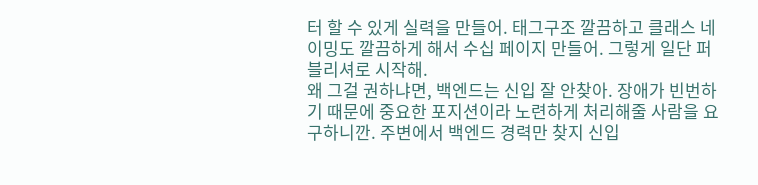터 할 수 있게 실력을 만들어. 태그구조 깔끔하고 클래스 네이밍도 깔끔하게 해서 수십 페이지 만들어. 그렇게 일단 퍼블리셔로 시작해.
왜 그걸 권하냐면, 백엔드는 신입 잘 안찾아. 장애가 빈번하기 때문에 중요한 포지션이라 노련하게 처리해줄 사람을 요구하니깐. 주변에서 백엔드 경력만 찾지 신입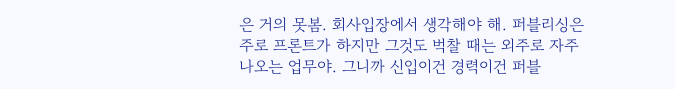은 거의 못봄. 회사입장에서 생각해야 해. 퍼블리싱은 주로 프론트가 하지만 그것도 벅찰 때는 외주로 자주 나오는 업무야. 그니까 신입이건 경력이건 퍼블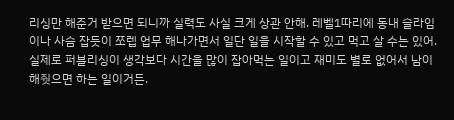리싱만 해준거 받으면 되니까 실력도 사실 크게 상관 안해. 레벨1따리에 동내 슬라임이나 사슴 잡듯이 쪼렙 업무 해나가면서 일단 일을 시작할 수 있고 먹고 살 수는 있어. 실제로 퍼블리싱이 생각보다 시간을 많이 잡아먹는 일이고 재미도 별로 없어서 남이 해줫으면 하는 일이거든.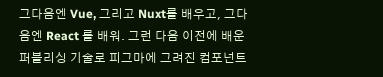그다음엔 Vue, 그리고 Nuxt를 배우고, 그다음엔 React 를 배워. 그런 다음 이전에 배운 퍼블리싱 기술로 피그마에 그려진 컴포넌트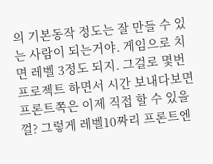의 기본동작 정도는 잘 만들 수 있는 사람이 되는거야. 게임으로 치면 레벨 3정도 되지. 그걸로 몇번 프로젝트 하면서 시간 보내다보면 프론트쪽은 이제 직접 할 수 있을껄? 그렇게 레벨10짜리 프론트엔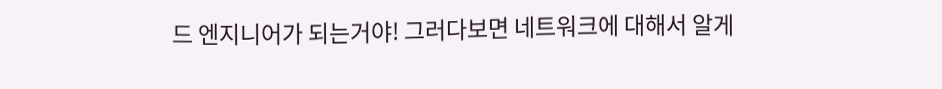드 엔지니어가 되는거야! 그러다보면 네트워크에 대해서 알게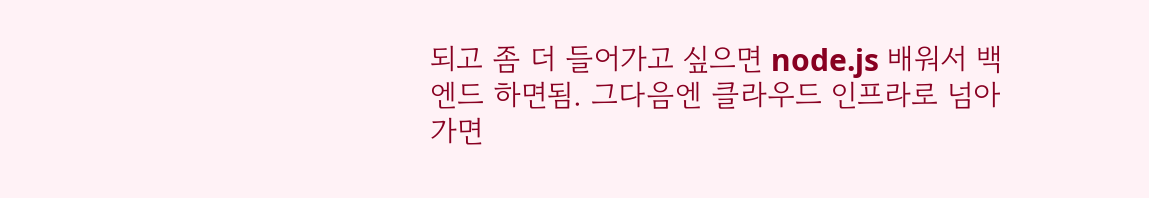되고 좀 더 들어가고 싶으면 node.js 배워서 백엔드 하면됨. 그다음엔 클라우드 인프라로 넘아가면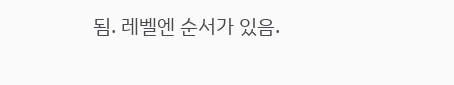됨. 레벨엔 순서가 있음.